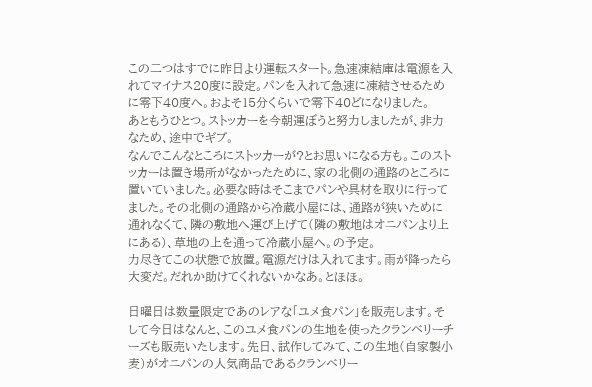この二つはすでに昨日より運転スタート。急速凍結庫は電源を入れてマイナス20度に設定。パンを入れて急速に凍結させるために零下40度へ。およそ15分くらいで零下40どになりました。
あともうひとつ。ストッカーを今朝運ぼうと努力しましたが、非力なため、途中でギブ。
なんでこんなところにストッカーが?とお思いになる方も。このストッカーは置き場所がなかったために、家の北側の通路のところに置いていました。必要な時はそこまでパンや具材を取りに行ってました。その北側の通路から冷蔵小屋には、通路が狭いために通れなくて、隣の敷地へ運び上げて(隣の敷地はオニパンより上にある)、草地の上を通って冷蔵小屋へ。の予定。
力尽きてこの状態で放置。電源だけは入れてます。雨が降ったら大変だ。だれか助けてくれないかなあ。とほほ。

日曜日は数量限定であのレアな「ユメ食パン」を販売します。そして今日はなんと、このユメ食パンの生地を使ったクランベリーチーズも販売いたします。先日、試作してみて、この生地(自家製小麦)がオニパンの人気商品であるクランベリー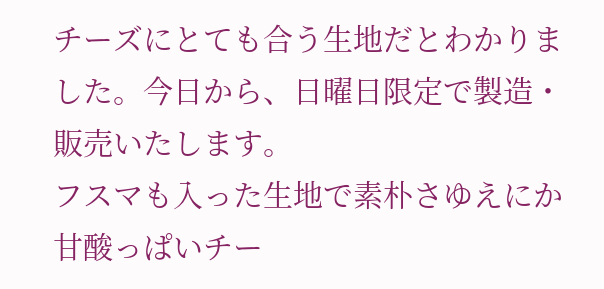チーズにとても合う生地だとわかりました。今日から、日曜日限定で製造・販売いたします。
フスマも入った生地で素朴さゆえにか甘酸っぱいチー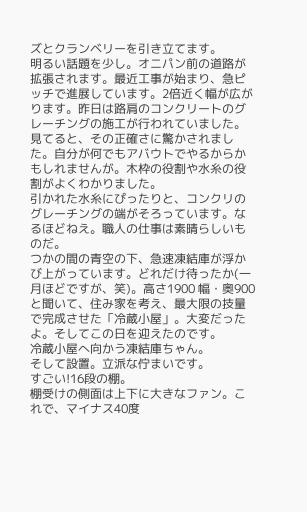ズとクランベリーを引き立てます。
明るい話題を少し。オニパン前の道路が拡張されます。最近工事が始まり、急ピッチで進展しています。2倍近く幅が広がります。昨日は路肩のコンクリートのグレーチングの施工が行われていました。見てると、その正確さに驚かされました。自分が何でもアバウトでやるからかもしれませんが。木枠の役割や水糸の役割がよくわかりました。
引かれた水糸にぴったりと、コンクリのグレーチングの端がそろっています。なるほどねえ。職人の仕事は素晴らしいものだ。
つかの間の青空の下、急速凍結庫が浮かび上がっています。どれだけ待ったか(一月ほどですが、笑)。高さ1900 幅・奥900と聞いて、住み家を考え、最大限の技量で完成させた「冷蔵小屋」。大変だったよ。そしてこの日を迎えたのです。
冷蔵小屋へ向かう凍結庫ちゃん。
そして設置。立派な佇まいです。
すごい!16段の棚。
棚受けの側面は上下に大きなファン。これで、マイナス40度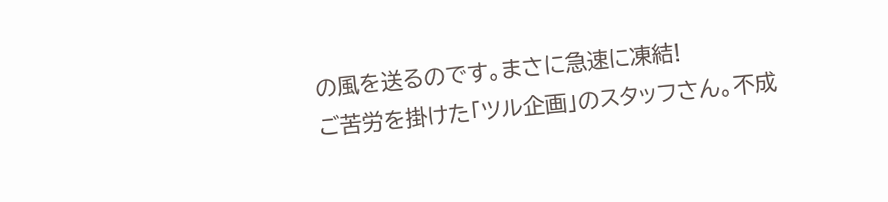の風を送るのです。まさに急速に凍結!
ご苦労を掛けた「ツル企画」のスタッフさん。不成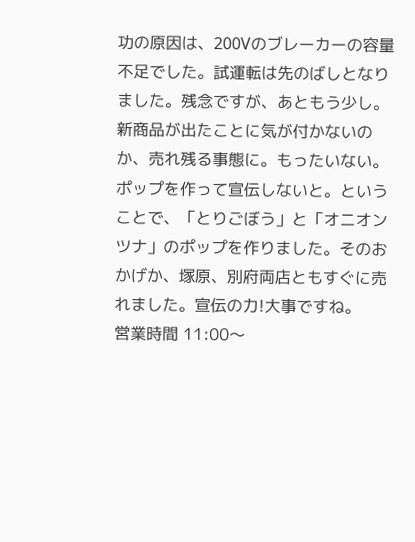功の原因は、200Vのブレーカーの容量不足でした。試運転は先のばしとなりました。残念ですが、あともう少し。
新商品が出たことに気が付かないのか、売れ残る事態に。もったいない。ポップを作って宣伝しないと。ということで、「とりごぼう」と「オニオンツナ」のポップを作りました。そのおかげか、塚原、別府両店ともすぐに売れました。宣伝の力!大事ですね。
営業時間 11:00〜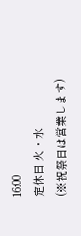16:00
定休日 火・水
(※祝祭日は営業します)